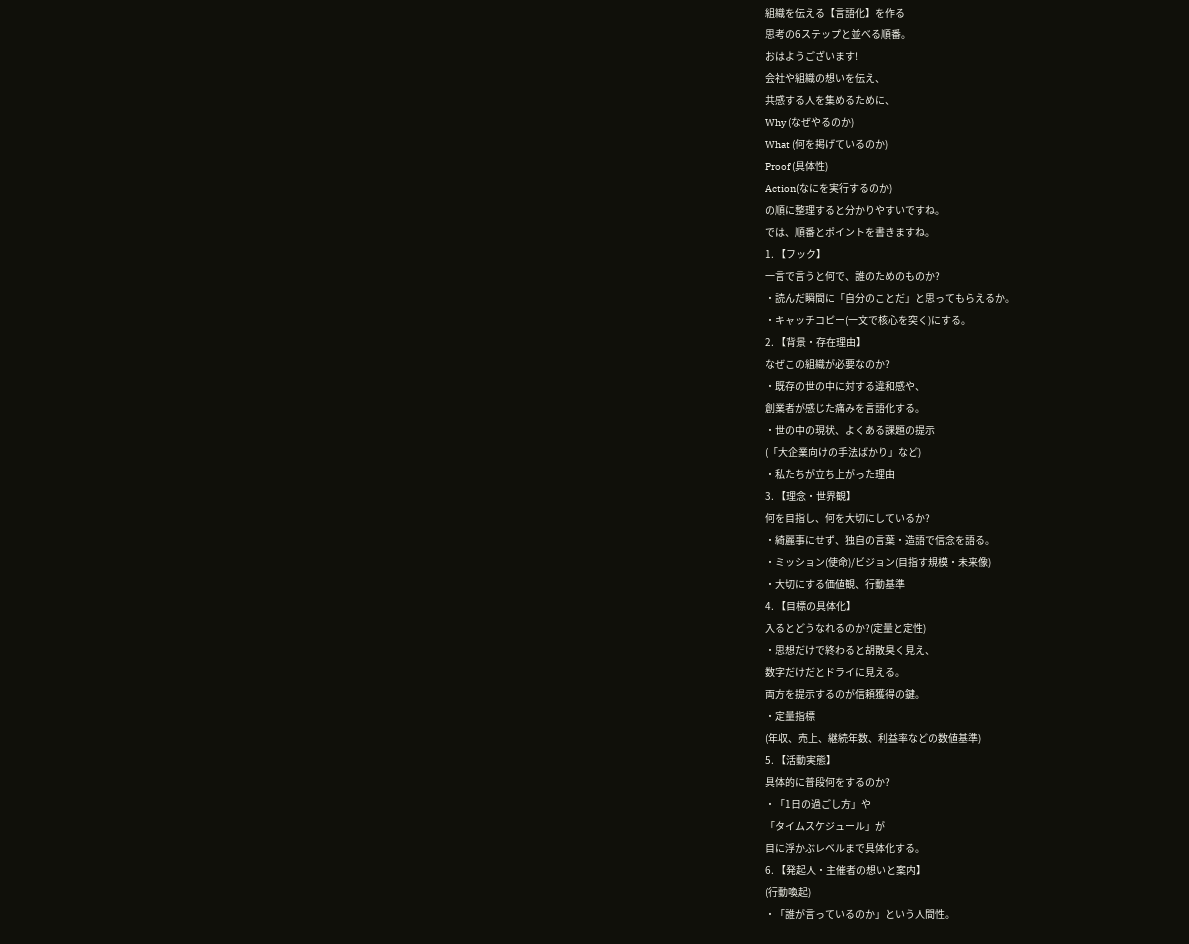組織を伝える【言語化】を作る
思考の6ステップと並べる順番。
おはようございます!
会社や組織の想いを伝え、
共感する人を集めるために、
Why (なぜやるのか)
What (何を掲げているのか)
Proof (具体性)
Action(なにを実行するのか)
の順に整理すると分かりやすいですね。
では、順番とポイントを書きますね。
1. 【フック】
一言で言うと何で、誰のためのものか?
・読んだ瞬間に「自分のことだ」と思ってもらえるか。
・キャッチコピー(一文で核心を突く)にする。
2. 【背景・存在理由】
なぜこの組織が必要なのか?
・既存の世の中に対する違和感や、
創業者が感じた痛みを言語化する。
・世の中の現状、よくある課題の提示
(「大企業向けの手法ばかり」など)
・私たちが立ち上がった理由
3. 【理念・世界観】
何を目指し、何を大切にしているか?
・綺麗事にせず、独自の言葉・造語で信念を語る。
・ミッション(使命)/ビジョン(目指す規模・未来像)
・大切にする価値観、行動基準
4. 【目標の具体化】
入るとどうなれるのか?(定量と定性)
・思想だけで終わると胡散臭く見え、
数字だけだとドライに見える。
両方を提示するのが信頼獲得の鍵。
・定量指標
(年収、売上、継続年数、利益率などの数値基準)
5. 【活動実態】
具体的に普段何をするのか?
・「1日の過ごし方」や
「タイムスケジュール」が
目に浮かぶレベルまで具体化する。
6. 【発起人・主催者の想いと案内】
(行動喚起)
・「誰が言っているのか」という人間性。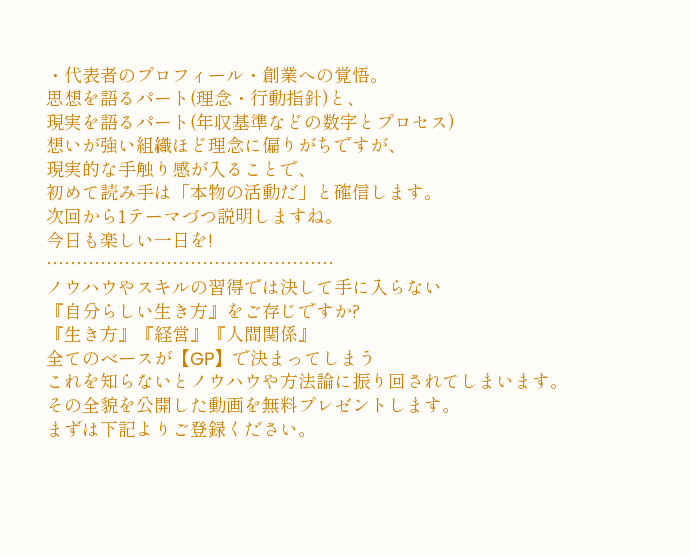・代表者のプロフィール・創業への覚悟。
思想を語るパート(理念・行動指針)と、
現実を語るパート(年収基準などの数字とプロセス)
想いが強い組織ほど理念に偏りがちですが、
現実的な手触り感が入ることで、
初めて読み手は「本物の活動だ」と確信します。
次回から1テーマづつ説明しますね。
今日も楽しい一日を!
…………………………………………
ノウハウやスキルの習得では決して手に入らない
『自分らしい生き方』をご存じですか?
『生き方』『経営』『人間関係』
全てのベースが【GP】で決まってしまう
これを知らないとノウハウや方法論に振り回されてしまいます。
その全貌を公開した動画を無料プレゼントします。
まずは下記よりご登録ください。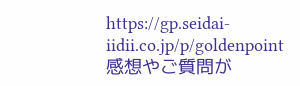https://gp.seidai-iidii.co.jp/p/goldenpoint
感想やご質問が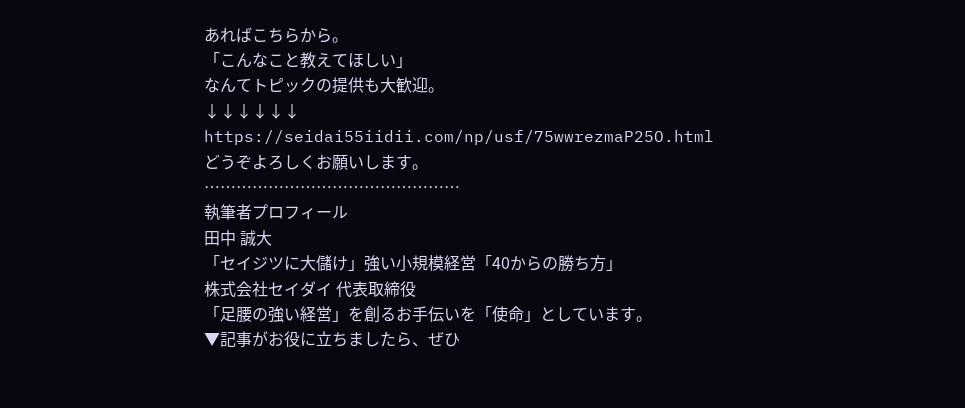あればこちらから。
「こんなこと教えてほしい」
なんてトピックの提供も大歓迎。
↓↓↓↓↓↓
https://seidai55iidii.com/np/usf/75wwrezmaP25O.html
どうぞよろしくお願いします。
…………………………………………
執筆者プロフィール
田中 誠大
「セイジツに大儲け」強い小規模経営「40からの勝ち方」
株式会社セイダイ 代表取締役
「足腰の強い経営」を創るお手伝いを「使命」としています。
▼記事がお役に立ちましたら、ぜひ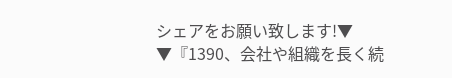シェアをお願い致します!▼
▼『1390、会社や組織を長く続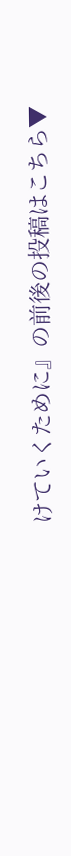けていくために』の前後の投稿はこちら▼